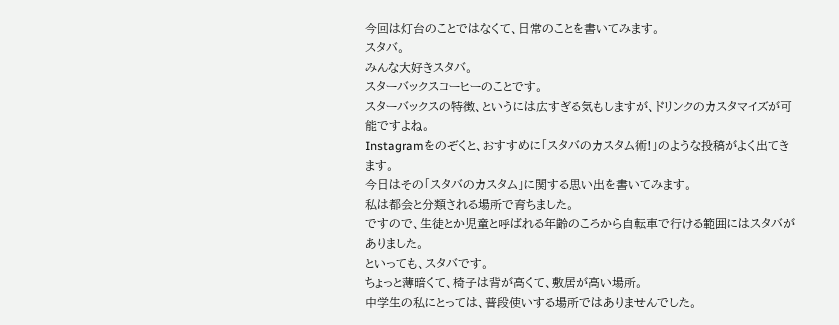今回は灯台のことではなくて、日常のことを書いてみます。
スタバ。
みんな大好きスタバ。
スターバックスコーヒーのことです。
スターバックスの特徴、というには広すぎる気もしますが、ドリンクのカスタマイズが可能ですよね。
Instagramをのぞくと、おすすめに「スタバのカスタム術!」のような投稿がよく出てきます。
今日はその「スタバのカスタム」に関する思い出を書いてみます。
私は都会と分類される場所で育ちました。
ですので、生徒とか児童と呼ばれる年齢のころから自転車で行ける範囲にはスタバがありました。
といっても、スタバです。
ちょっと薄暗くて、椅子は背が高くて、敷居が高い場所。
中学生の私にとっては、普段使いする場所ではありませんでした。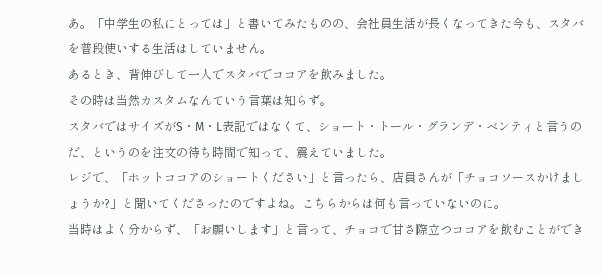あ。「中学生の私にとっては」と書いてみたものの、会社員生活が長くなってきた今も、スタバを普段使いする生活はしていません。
あるとき、背伸びして一人でスタバでココアを飲みました。
その時は当然カスタムなんていう言葉は知らず。
スタバではサイズがS・M・L表記ではなくて、ショート・トール・グランデ・べンティと言うのだ、というのを注文の待ち時間で知って、震えていました。
レジで、「ホットココアのショートください」と言ったら、店員さんが「チョコソースかけましょうか?」と聞いてくださったのですよね。こちらからは何も言っていないのに。
当時はよく分からず、「お願いします」と言って、チョコで甘さ際立つココアを飲むことができ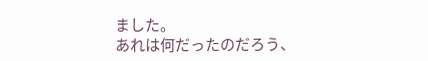ました。
あれは何だったのだろう、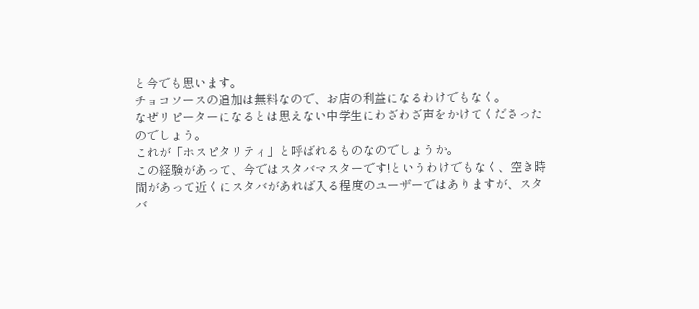と今でも思います。
チョコソースの追加は無料なので、お店の利益になるわけでもなく。
なぜリピーターになるとは思えない中学生にわざわざ声をかけてくださったのでしょう。
これが「ホスピタリティ」と呼ばれるものなのでしょうか。
この経験があって、今ではスタバマスターです!というわけでもなく、空き時間があって近くにスタバがあれば入る程度のユーザーではありますが、スタバ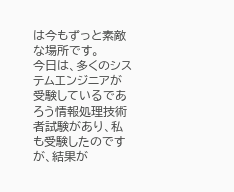は今もずっと素敵な場所です。
今日は、多くのシステムエンジニアが受験しているであろう情報処理技術者試験があり、私も受験したのですが、結果が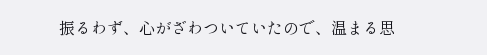振るわず、心がざわついていたので、温まる思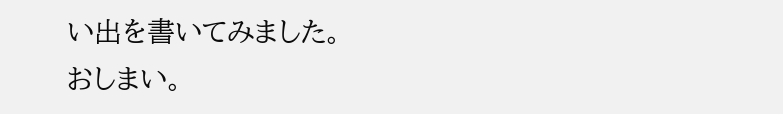い出を書いてみました。
おしまい。